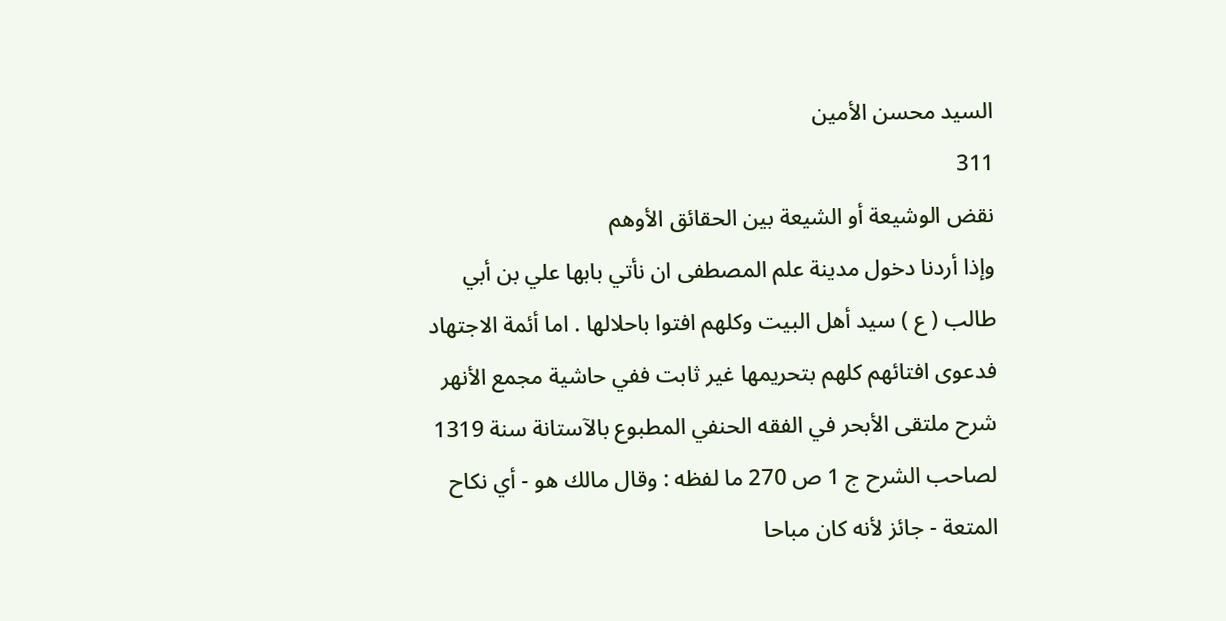السيد محسن الأمين
311
نقض الوشيعة أو الشيعة بين الحقائق الأوهم
وإذا أردنا دخول مدينة علم المصطفى ان نأتي بابها علي بن أبي طالب ( ع ) سيد أهل البيت وكلهم افتوا باحلالها . اما أئمة الاجتهاد فدعوى افتائهم كلهم بتحريمها غير ثابت ففي حاشية مجمع الأنهر شرح ملتقى الأبحر في الفقه الحنفي المطبوع بالآستانة سنة 1319 لصاحب الشرح ج 1 ص 270 ما لفظه : وقال مالك هو - أي نكاح المتعة - جائز لأنه كان مباحا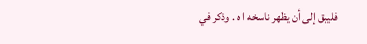فليبق إلى أن يظهر ناسخه ا ه . وذكر في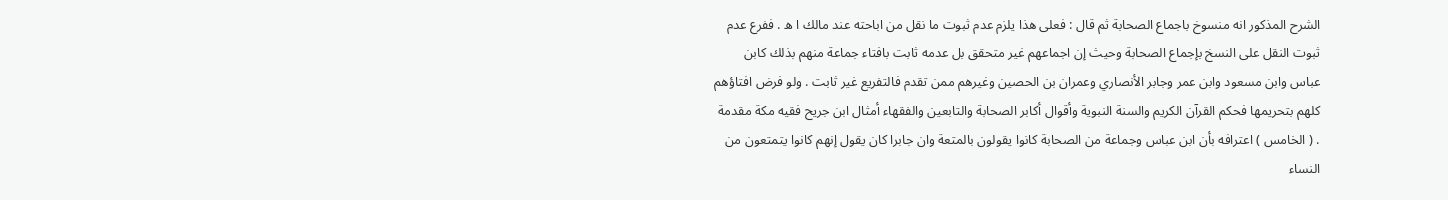الشرح المذكور انه منسوخ باجماع الصحابة ثم قال : فعلى هذا يلزم عدم ثبوت ما نقل من اباحته عند مالك ا ه . ففرع عدم ثبوت النقل على النسخ بإجماع الصحابة وحيث إن اجماعهم غير متحقق بل عدمه ثابت بافتاء جماعة منهم بذلك كابن عباس وابن مسعود وابن عمر وجابر الأنصاري وعمران بن الحصين وغيرهم ممن تقدم فالتفريع غير ثابت . ولو فرض افتاؤهم كلهم بتحريمها فحكم القرآن الكريم والسنة النبوية وأقوال أكابر الصحابة والتابعين والفقهاء أمثال ابن جريح فقيه مكة مقدمة . ( الخامس ) اعترافه بأن ابن عباس وجماعة من الصحابة كانوا يقولون بالمتعة وان جابرا كان يقول إنهم كانوا يتمتعون من النساء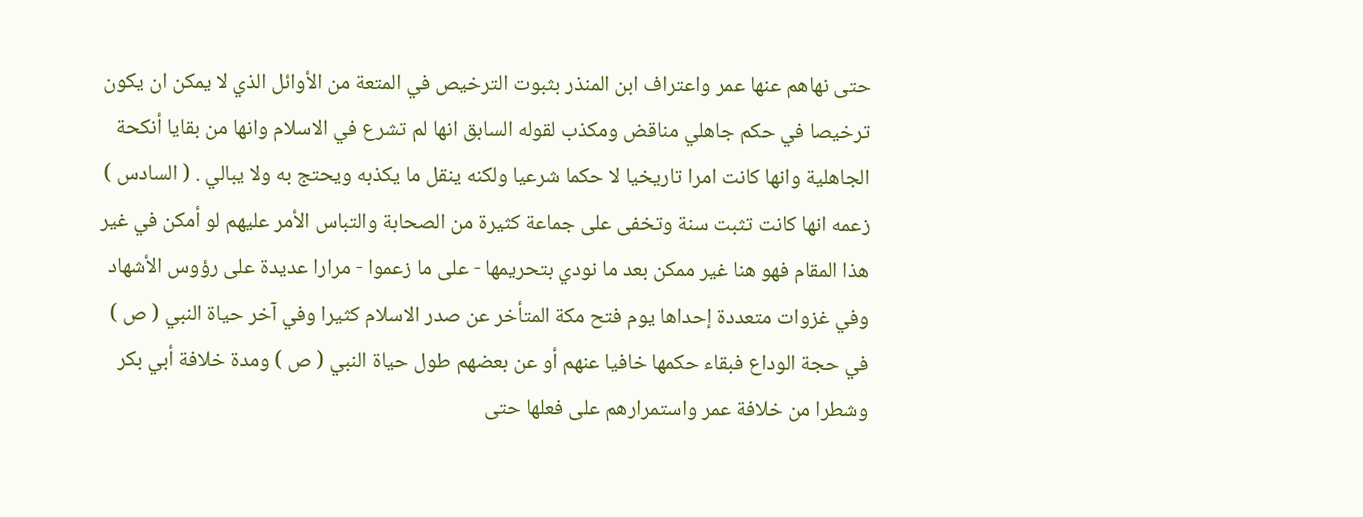حتى نهاهم عنها عمر واعتراف ابن المنذر بثبوت الترخيص في المتعة من الأوائل الذي لا يمكن ان يكون ترخيصا في حكم جاهلي مناقض ومكذب لقوله السابق انها لم تشرع في الاسلام وانها من بقايا أنكحة الجاهلية وانها كانت امرا تاريخيا لا حكما شرعيا ولكنه ينقل ما يكذبه ويحتج به ولا يبالي . ( السادس ) زعمه انها كانت تثبت سنة وتخفى على جماعة كثيرة من الصحابة والتباس الأمر عليهم لو أمكن في غير هذا المقام فهو هنا غير ممكن بعد ما نودي بتحريمها - على ما زعموا - مرارا عديدة على رؤوس الأشهاد وفي غزوات متعددة إحداها يوم فتح مكة المتأخر عن صدر الاسلام كثيرا وفي آخر حياة النبي ( ص ) في حجة الوداع فبقاء حكمها خافيا عنهم أو عن بعضهم طول حياة النبي ( ص ) ومدة خلافة أبي بكر وشطرا من خلافة عمر واستمرارهم على فعلها حتى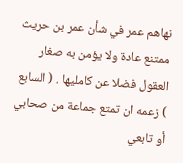نهاهم عمر في شأن عمر بن حريث ممتنع عادة ولا يؤمن به صغار العقول فضلا عن كامليها . ( السابع ) زعمه ان تمتع جماعة من صحابي أو تابعي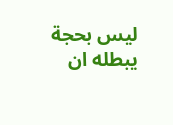ليس بحجة يبطله ان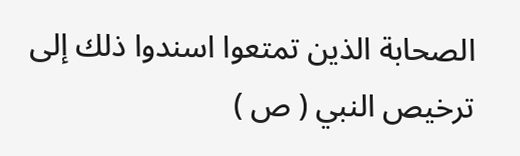الصحابة الذين تمتعوا اسندوا ذلك إلى ترخيص النبي ( ص )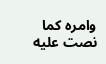وامره كما نصت عليه